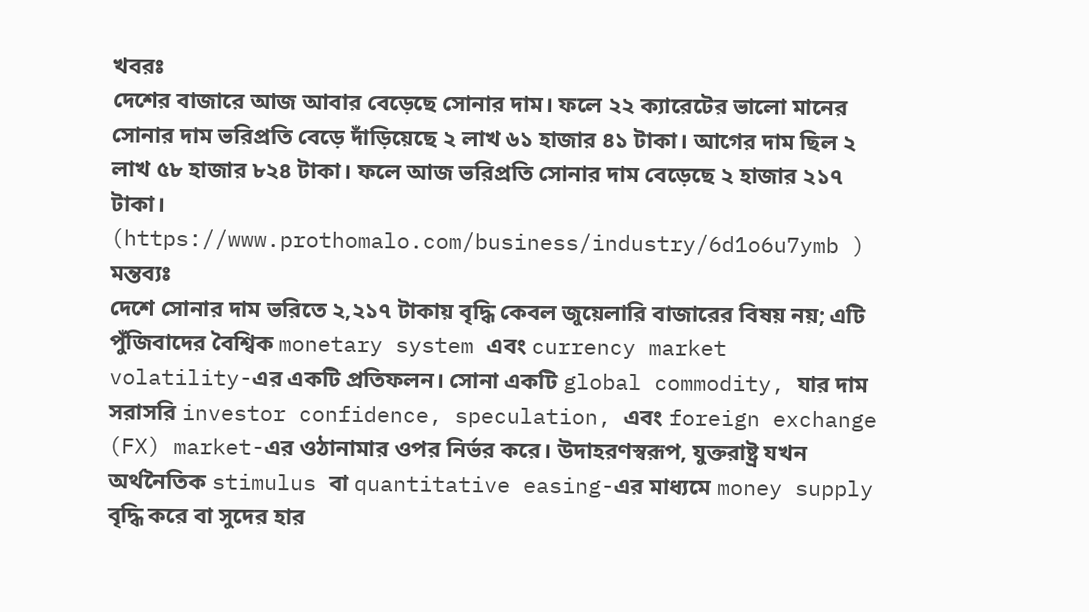খবরঃ
দেশের বাজারে আজ আবার বেড়েছে সোনার দাম। ফলে ২২ ক্যারেটের ভালো মানের সোনার দাম ভরিপ্রতি বেড়ে দাঁড়িয়েছে ২ লাখ ৬১ হাজার ৪১ টাকা। আগের দাম ছিল ২ লাখ ৫৮ হাজার ৮২৪ টাকা। ফলে আজ ভরিপ্রতি সোনার দাম বেড়েছে ২ হাজার ২১৭ টাকা। (https://www.prothomalo.com/business/industry/6d1o6u7ymb )
মন্তব্যঃ
দেশে সোনার দাম ভরিতে ২,২১৭ টাকায় বৃদ্ধি কেবল জুয়েলারি বাজারের বিষয় নয়; এটি পুঁজিবাদের বৈশ্বিক monetary system এবং currency market volatility-এর একটি প্রতিফলন। সোনা একটি global commodity, যার দাম সরাসরি investor confidence, speculation, এবং foreign exchange (FX) market-এর ওঠানামার ওপর নির্ভর করে। উদাহরণস্বরূপ, যুক্তরাষ্ট্র যখন অর্থনৈতিক stimulus বা quantitative easing-এর মাধ্যমে money supply বৃদ্ধি করে বা সুদের হার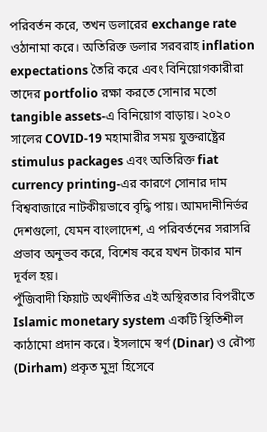পরিবর্তন করে, তখন ডলারের exchange rate ওঠানামা করে। অতিরিক্ত ডলার সরবরাহ inflation expectations তৈরি করে এবং বিনিয়োগকারীরা তাদের portfolio রক্ষা করতে সোনার মতো tangible assets-এ বিনিয়োগ বাড়ায়। ২০২০ সালের COVID-19 মহামারীর সময় যুক্তরাষ্ট্রের stimulus packages এবং অতিরিক্ত fiat currency printing-এর কারণে সোনার দাম বিশ্ববাজারে নাটকীয়ভাবে বৃদ্ধি পায়। আমদানীনির্ভর দেশগুলো, যেমন বাংলাদেশ, এ পরিবর্তনের সরাসরি প্রভাব অনুভব করে, বিশেষ করে যখন টাকার মান দূর্বল হয়।
পুঁজিবাদী ফিয়াট অর্থনীতির এই অস্থিরতার বিপরীতে Islamic monetary system একটি স্থিতিশীল কাঠামো প্রদান করে। ইসলামে স্বর্ণ (Dinar) ও রৌপ্য (Dirham) প্রকৃত মুদ্রা হিসেবে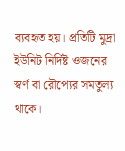ব্যবহৃত হয়। প্রতিটি মুদ্রা ইউনিট নির্দিষ্ট ওজনের স্বর্ণ বা রৌপ্যের সমতুল্য থাকে।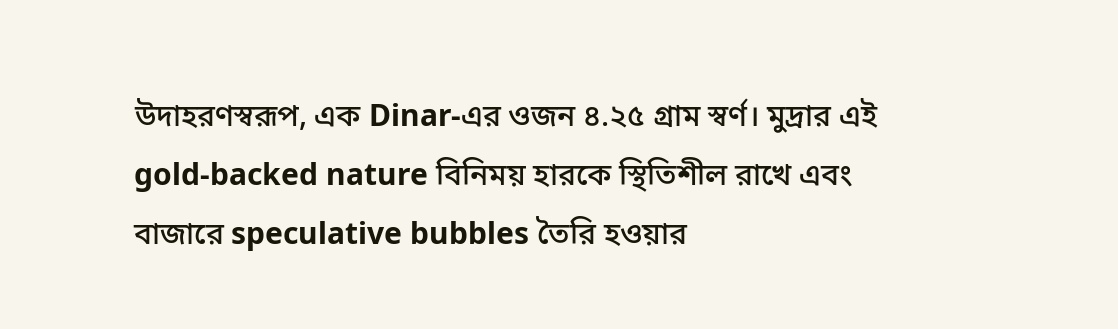উদাহরণস্বরূপ, এক Dinar-এর ওজন ৪.২৫ গ্রাম স্বর্ণ। মুদ্রার এই gold-backed nature বিনিময় হারকে স্থিতিশীল রাখে এবং বাজারে speculative bubbles তৈরি হওয়ার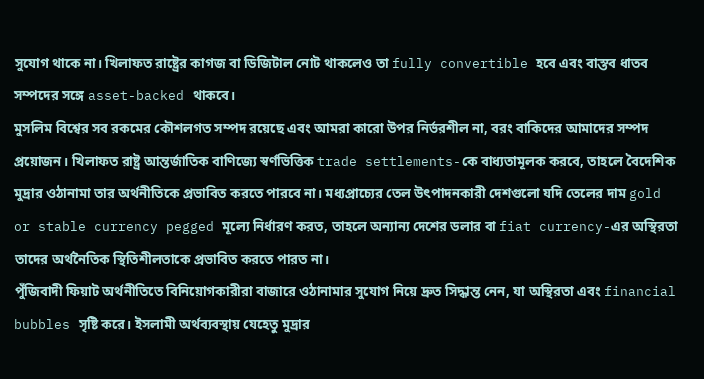সুযোগ থাকে না। খিলাফত রাষ্ট্রের কাগজ বা ডিজিটাল নোট থাকলেও তা fully convertible হবে এবং বাস্তব ধাতব সম্পদের সঙ্গে asset-backed থাকবে।
মুসলিম বিশ্বের সব রকমের কৌশলগত সম্পদ রয়েছে এবং আমরা কারো উপর নির্ভরশীল না, বরং বাকিদের আমাদের সম্পদ প্রয়োজন। খিলাফত রাষ্ট্র আন্তর্জাতিক বাণিজ্যে স্বর্ণভিত্তিক trade settlements-কে বাধ্যতামূলক করবে, তাহলে বৈদেশিক মুদ্রার ওঠানামা তার অর্থনীতিকে প্রভাবিত করতে পারবে না। মধ্যপ্রাচ্যের তেল উৎপাদনকারী দেশগুলো যদি তেলের দাম gold or stable currency pegged মূল্যে নির্ধারণ করত, তাহলে অন্যান্য দেশের ডলার বা fiat currency-এর অস্থিরতা তাদের অর্থনৈতিক স্থিতিশীলতাকে প্রভাবিত করতে পারত না।
পুঁজিবাদী ফিয়াট অর্থনীতিতে বিনিয়োগকারীরা বাজারে ওঠানামার সুযোগ নিয়ে দ্রুত সিদ্ধান্ত নেন, যা অস্থিরতা এবং financial bubbles সৃষ্টি করে। ইসলামী অর্থব্যবস্থায় যেহেতু মুদ্রার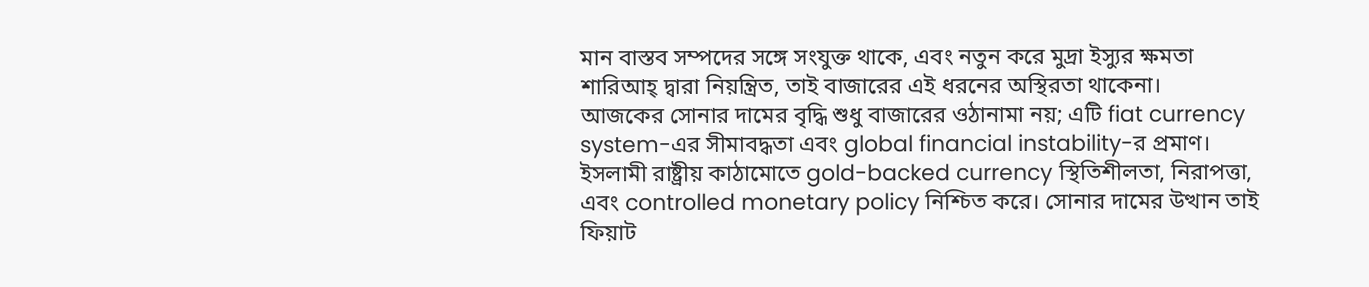মান বাস্তব সম্পদের সঙ্গে সংযুক্ত থাকে, এবং নতুন করে মুদ্রা ইস্যুর ক্ষমতা শারিআহ্ দ্বারা নিয়ন্ত্রিত, তাই বাজারের এই ধরনের অস্থিরতা থাকেনা।
আজকের সোনার দামের বৃদ্ধি শুধু বাজারের ওঠানামা নয়; এটি fiat currency system-এর সীমাবদ্ধতা এবং global financial instability-র প্রমাণ। ইসলামী রাষ্ট্রীয় কাঠামোতে gold-backed currency স্থিতিশীলতা, নিরাপত্তা, এবং controlled monetary policy নিশ্চিত করে। সোনার দামের উত্থান তাই ফিয়াট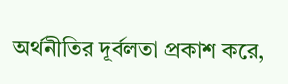অর্থনীতির দূর্বলতা প্রকাশ করে,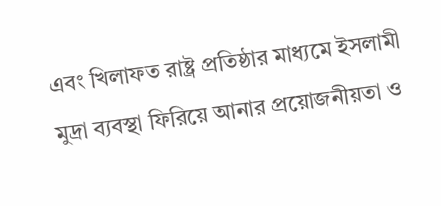এবং খিলাফত রাষ্ট্র প্রতিষ্ঠার মাধ্যমে ইসলামী মুদ্রা ব্যবস্থা ফিরিয়ে আনার প্রয়োজনীয়তা ও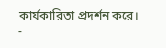কার্যকারিতা প্রদর্শন করে।
-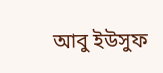আবু ইউসুফ